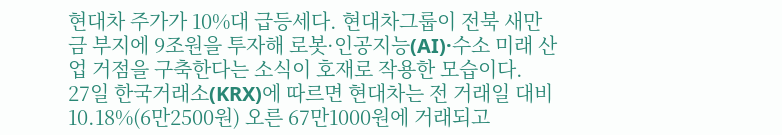현대차 주가가 10%대 급등세다. 현대차그룹이 전북 새만금 부지에 9조원을 투자해 로봇·인공지능(AI)·수소 미래 산업 거점을 구축한다는 소식이 호재로 작용한 모습이다.
27일 한국거래소(KRX)에 따르면 현대차는 전 거래일 대비 10.18%(6만2500원) 오른 67만1000원에 거래되고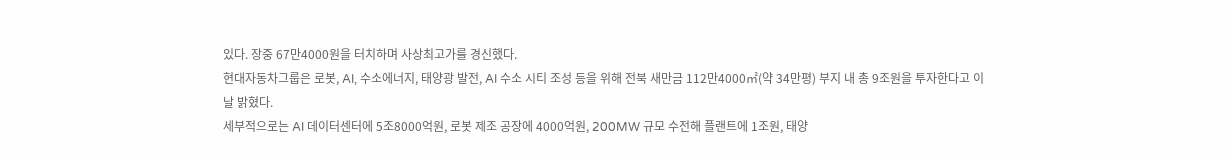있다. 장중 67만4000원을 터치하며 사상최고가를 경신했다.
현대자동차그룹은 로봇, AI, 수소에너지, 태양광 발전, AI 수소 시티 조성 등을 위해 전북 새만금 112만4000㎡(약 34만평) 부지 내 총 9조원을 투자한다고 이날 밝혔다.
세부적으로는 AI 데이터센터에 5조8000억원, 로봇 제조 공장에 4000억원, 200MW 규모 수전해 플랜트에 1조원, 태양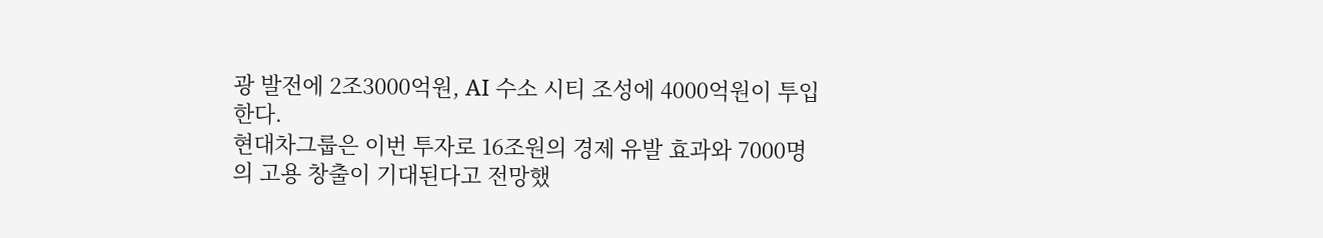광 발전에 2조3000억원, AI 수소 시티 조성에 4000억원이 투입한다.
현대차그룹은 이번 투자로 16조원의 경제 유발 효과와 7000명의 고용 창출이 기대된다고 전망했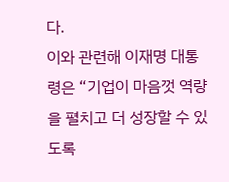다.
이와 관련해 이재명 대통령은 “기업이 마음껏 역량을 펼치고 더 성장할 수 있도록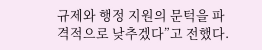규제와 행정 지원의 문턱을 파격적으로 낮추겠다”고 전했다.